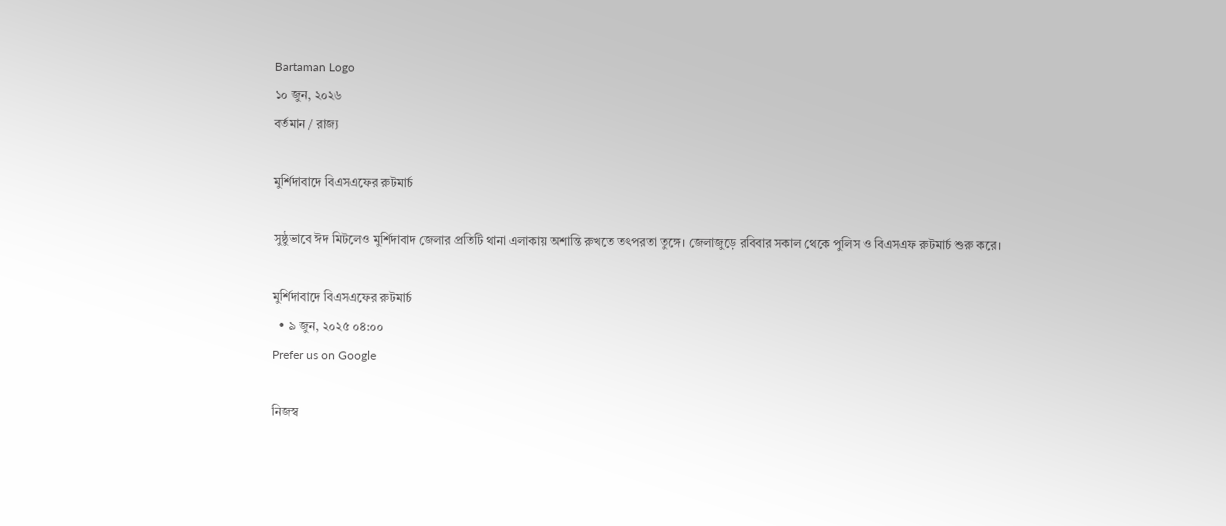Bartaman Logo
১০ জুন, ২০২৬
বর্তমান / রাজ্য

মুর্শিদাবাদে বিএসএফের রুটমার্চ

সুষ্ঠুভাবে ঈদ মিটলেও মুর্শিদাবাদ জেলার প্রতিটি থানা এলাকায় অশান্তি রুখতে তৎপরতা তুঙ্গে। জেলাজুড়ে রবিবার সকাল থেকে পুলিস ও বিএসএফ রুটমার্চ শুরু করে।

মুর্শিদাবাদে বিএসএফের রুটমার্চ
  • ৯ জুন, ২০২৫ ০৪:০০
Prefer us on Google

নিজস্ব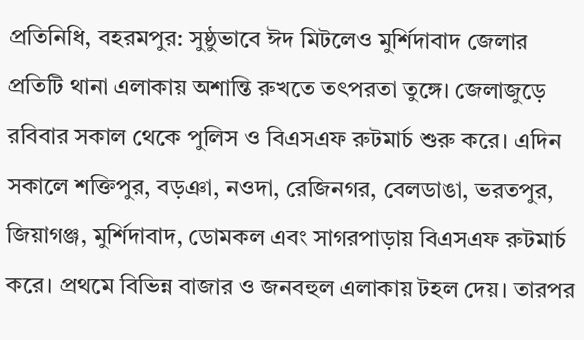প্রতিনিধি, বহরমপুর: সুষ্ঠুভাবে ঈদ মিটলেও মুর্শিদাবাদ জেলার প্রতিটি থানা এলাকায় অশান্তি রুখতে তৎপরতা তুঙ্গে। জেলাজুড়ে রবিবার সকাল থেকে পুলিস ও বিএসএফ রুটমার্চ শুরু করে। এদিন সকালে শক্তিপুর, বড়ঞা, নওদা, রেজিনগর, বেলডাঙা, ভরতপুর, জিয়াগঞ্জ, মুর্শিদাবাদ, ডোমকল এবং সাগরপাড়ায় বিএসএফ রুটমার্চ করে। প্রথমে বিভিন্ন বাজার ও জনবহুল এলাকায় টহল দেয়। তারপর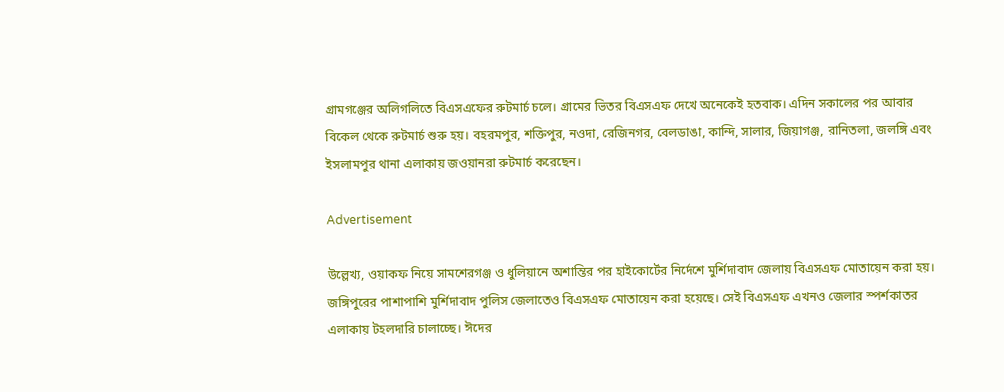গ্রামগঞ্জের অলিগলিতে বিএসএফের রুটমার্চ চলে। গ্রামের ভিতর বিএসএফ দেখে অনেকেই হতবাক। এদিন সকালের পর আবার বিকেল থেকে রুটমার্চ শুরু হয়। বহরমপুর, শক্তিপুর, নওদা, রেজিনগর, বেলডাঙা, কান্দি, সালার, জিয়াগঞ্জ, রানিতলা, জলঙ্গি এবং ইসলামপুর থানা এলাকায় জওয়ানরা রুটমার্চ করেছেন।

Advertisement

উল্লেখ্য, ওয়াকফ নিয়ে সামশেরগঞ্জ ও ধুলিয়ানে অশান্তির পর হাইকোর্টের নির্দেশে মুর্শিদাবাদ জেলায় বিএসএফ মোতায়েন করা হয়। জঙ্গিপুরের পাশাপাশি মুর্শিদাবাদ পুলিস জেলাতেও বিএসএফ মোতায়েন করা হয়েছে। সেই বিএসএফ এখনও জেলার স্পর্শকাতর এলাকায় টহলদারি চালাচ্ছে। ঈদের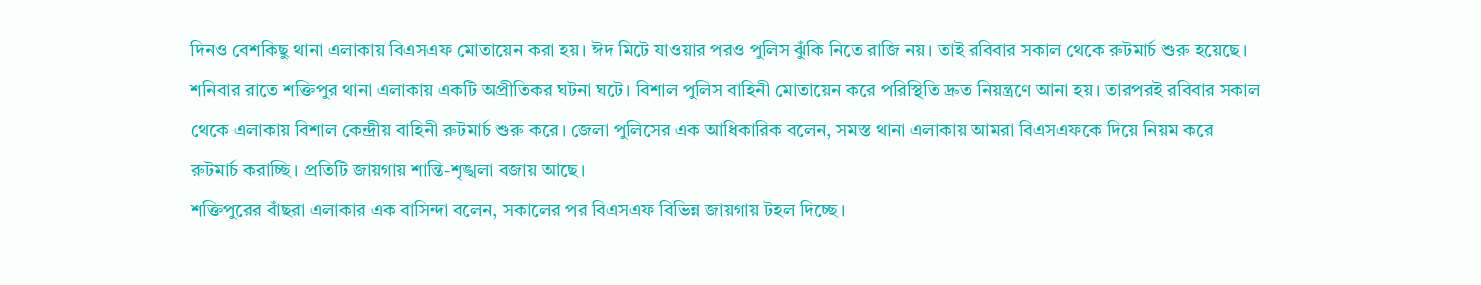দিনও বেশকিছু থানা এলাকায় বিএসএফ মোতায়েন করা হয়। ঈদ মিটে যাওয়ার পরও পুলিস ঝুঁকি নিতে রাজি নয়। তাই রবিবার সকাল থেকে রুটমার্চ শুরু হয়েছে।
শনিবার রাতে শক্তিপুর থানা এলাকায় একটি অপ্রীতিকর ঘটনা ঘটে। বিশাল পুলিস বাহিনী মোতায়েন করে পরিস্থিতি দ্রুত নিয়ন্ত্রণে আনা হয়। তারপরই রবিবার সকাল থেকে এলাকায় বিশাল কেন্দ্রীয় বাহিনী রুটমার্চ শুরু করে। জেলা পুলিসের এক আধিকারিক বলেন, সমস্ত থানা এলাকায় আমরা বিএসএফকে দিয়ে নিয়ম করে রুটমার্চ করাচ্ছি। প্রতিটি জায়গায় শান্তি-শৃঙ্খলা বজায় আছে।
শক্তিপুরের বাঁছরা এলাকার এক বাসিন্দা বলেন, সকালের পর বিএসএফ বিভিন্ন জায়গায় টহল দিচ্ছে।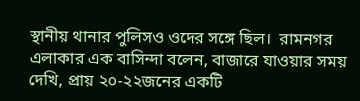স্থানীয় থানার পুলিসও ওদের সঙ্গে ছিল।  রামনগর এলাকার এক বাসিন্দা বলেন, বাজারে যাওয়ার সময় দেখি, প্রায় ২০-২২জনের একটি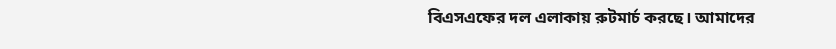বিএসএফের দল এলাকায় রুটমার্চ করছে। আমাদের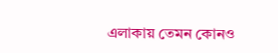এলাকায় তেমন কোনও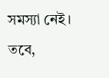সমস্যা নেই। তবে,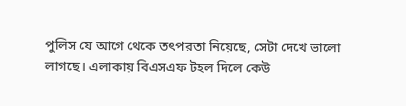পুলিস যে আগে থেকে তৎপরতা নিয়েছে, সেটা দেখে ভালো লাগছে। এলাকায় বিএসএফ টহল দিলে কেউ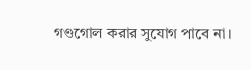গণ্ডগোল করার সুযোগ পাবে না।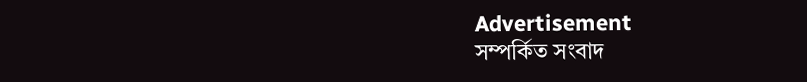Advertisement
সম্পর্কিত সংবাদ